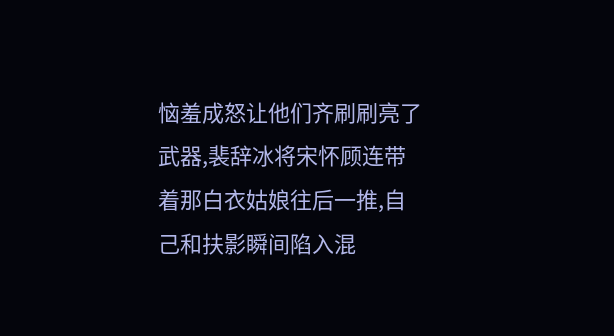恼羞成怒让他们齐刷刷亮了武器,裴辞冰将宋怀顾连带着那白衣姑娘往后一推,自己和扶影瞬间陷入混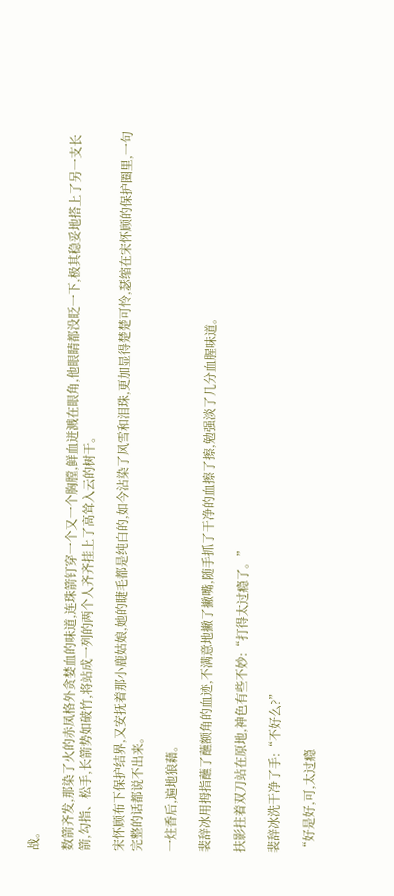战。

数箭齐发,那染了火的赤凤格外贪婪血的味道,连珠箭钉穿一个又一个胸膛,鲜血迸溅在眼角,他眼睛都没眨一下,极其稳妥地搭上了另一支长箭,勾指、松手,长箭势如破竹,将站成一列的两个人齐齐挂上了高耸入云的树干。

宋怀顾布下保护结界,又安抚着那小鹿姑娘,她的睫毛都是纯白的,如今沾染了风雪和泪珠,更加显得楚楚可怜,瑟缩在宋怀顾的保护圈里,一句完整的话都说不出来。

一炷香后,遍地狼藉。

裴辞冰用拇指蘸了蘸额角的血迹,不满意地撇了撇嘴,随手抓了干净的血擦了擦,勉强淡了几分血腥味道。

扶影拄着双刀站在原地,神色有些不妙:“打得太过瘾了。”

裴辞冰洗干净了手:“不好么?”

“好是好,可,太过瘾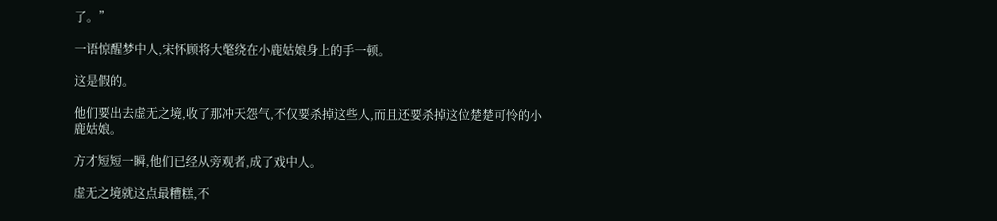了。”

一语惊醒梦中人,宋怀顾将大氅绕在小鹿姑娘身上的手一顿。

这是假的。

他们要出去虚无之境,收了那冲天怨气,不仅要杀掉这些人,而且还要杀掉这位楚楚可怜的小鹿姑娘。

方才短短一瞬,他们已经从旁观者,成了戏中人。

虚无之境就这点最糟糕,不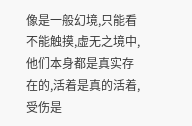像是一般幻境,只能看不能触摸,虚无之境中,他们本身都是真实存在的,活着是真的活着,受伤是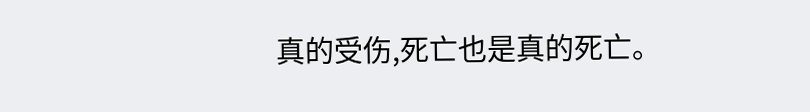真的受伤,死亡也是真的死亡。